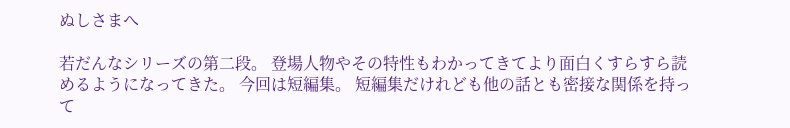ぬしさまへ

若だんなシリーズの第二段。 登場人物やその特性もわかってきてより面白くすらすら読めるようになってきた。 今回は短編集。 短編集だけれども他の話とも密接な関係を持って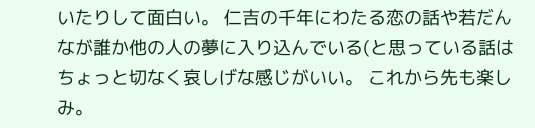いたりして面白い。 仁吉の千年にわたる恋の話や若だんなが誰か他の人の夢に入り込んでいる(と思っている話はちょっと切なく哀しげな感じがいい。 これから先も楽しみ。